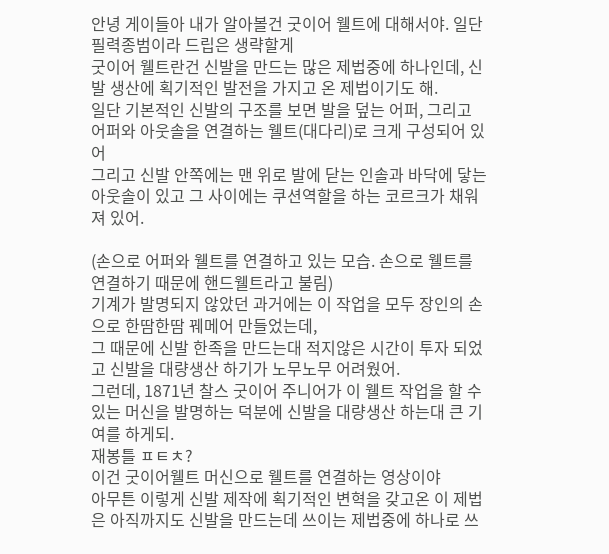안녕 게이들아 내가 알아볼건 굿이어 웰트에 대해서야. 일단 필력종범이라 드립은 생략할게
굿이어 웰트란건 신발을 만드는 많은 제법중에 하나인데, 신발 생산에 획기적인 발전을 가지고 온 제법이기도 해.
일단 기본적인 신발의 구조를 보면 발을 덮는 어퍼, 그리고 어퍼와 아웃솔을 연결하는 웰트(대다리)로 크게 구성되어 있어
그리고 신발 안쪽에는 맨 위로 발에 닫는 인솔과 바닥에 닿는 아웃솔이 있고 그 사이에는 쿠션역할을 하는 코르크가 채워져 있어.

(손으로 어퍼와 웰트를 연결하고 있는 모습. 손으로 웰트를 연결하기 때문에 핸드웰트라고 불림)
기계가 발명되지 않았던 과거에는 이 작업을 모두 장인의 손으로 한땀한땀 꿰메어 만들었는데,
그 때문에 신발 한족을 만드는대 적지않은 시간이 투자 되었고 신발을 대량생산 하기가 노무노무 어려웠어.
그런데, 1871년 찰스 굿이어 주니어가 이 웰트 작업을 할 수 있는 머신을 발명하는 덕분에 신발을 대량생산 하는대 큰 기여를 하게되.
재봉틀 ㅍㅌㅊ?
이건 굿이어웰트 머신으로 웰트를 연결하는 영상이야
아무튼 이렇게 신발 제작에 획기적인 변혁을 갖고온 이 제법은 아직까지도 신발을 만드는데 쓰이는 제법중에 하나로 쓰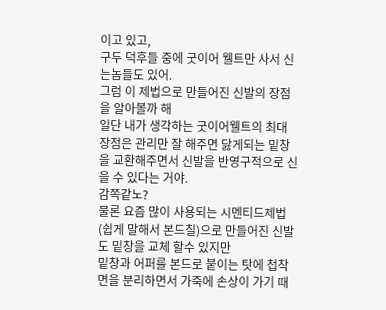이고 있고,
구두 덕후들 중에 굿이어 웰트만 사서 신는놈들도 있어.
그럼 이 제법으로 만들어진 신발의 장점을 알아볼까 해
일단 내가 생각하는 굿이어웰트의 최대 장점은 관리만 잘 해주면 닳게되는 밑창을 교환해주면서 신발을 반영구적으로 신을 수 있다는 거야.
감쪽같노?
물론 요즘 많이 사용되는 시멘티드제법(쉽게 말해서 본드칠)으로 만들어진 신발도 밑창을 교체 할수 있지만
밑창과 어퍼를 본드로 붙이는 탓에 첩착면을 분리하면서 가죽에 손상이 가기 때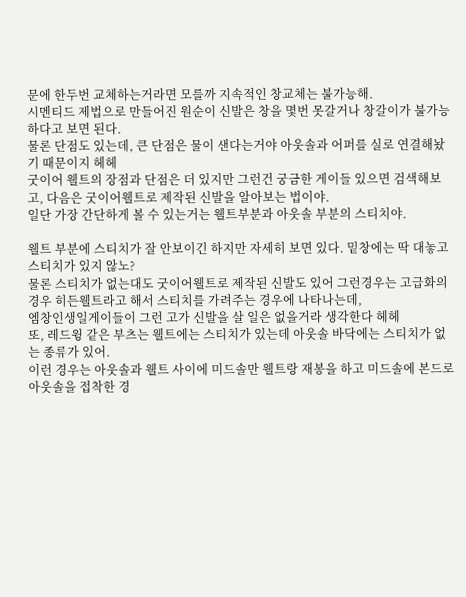문에 한두번 교체하는거라면 모를까 지속적인 창교체는 불가능해.
시멘티드 제법으로 만들어진 원순이 신발은 창을 몇번 못갈거나 창갈이가 불가능 하다고 보면 된다.
물론 단점도 있는데, 큰 단점은 물이 샌다는거야 아웃솔과 어퍼를 실로 연결해놨기 때문이지 헤헤
굿이어 웰트의 장점과 단점은 더 있지만 그런건 궁금한 게이들 있으면 검색해보고, 다음은 굿이어웰트로 제작된 신발을 알아보는 법이야.
일단 가장 간단하게 볼 수 있는거는 웰트부분과 아웃솔 부분의 스티치야.

웰트 부분에 스티치가 잘 안보이긴 하지만 자세히 보면 있다. 밑창에는 딱 대놓고 스티치가 있지 않노?
물론 스티치가 없는대도 굿이어웰트로 제작된 신발도 있어 그런경우는 고급화의 경우 히든웰트라고 해서 스티치를 가려주는 경우에 나타나는데,
엠창인생일게이들이 그런 고가 신발을 살 일은 없을거라 생각한다 헤헤
또, 레드윙 같은 부츠는 웰트에는 스티치가 있는데 아웃솔 바닥에는 스티치가 없는 종류가 있어.
이런 경우는 아웃솔과 웰트 사이에 미드솔만 웰트랑 재봉을 하고 미드솔에 본드로 아웃솔을 접착한 경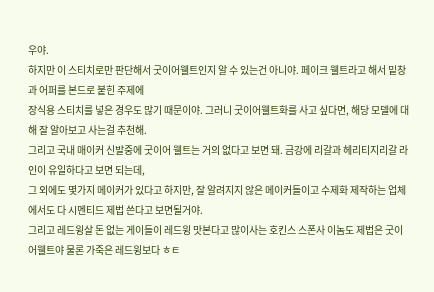우야.
하지만 이 스티치로만 판단해서 굿이어웰트인지 알 수 있는건 아니야. 페이크 웰트라고 해서 밑창과 어퍼를 본드로 붙힌 주제에
장식용 스티치를 넣은 경우도 많기 때문이야. 그러니 굿이어웰트화를 사고 싶다면, 해당 모델에 대해 잘 알아보고 사는걸 추천해.
그리고 국내 매이커 신발중에 굿이어 웰트는 거의 없다고 보면 돼. 금강에 리갈과 헤리티지리갈 라인이 유일하다고 보면 되는데,
그 외에도 몇가지 메이커가 있다고 하지만, 잘 알려지지 않은 메이커들이고 수제화 제작하는 업체에서도 다 시멘티드 제법 쓴다고 보면될거야.
그리고 레드윙살 돈 없는 게이들이 레드윙 맛본다고 많이사는 호킨스 스폰사 이놈도 제법은 굿이어웰트야 물론 가죽은 레드윙보다 ㅎㅌ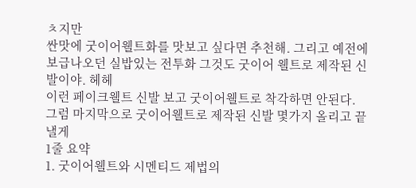ㅊ지만
싼맛에 굿이어웰트화를 맛보고 싶다면 추천해. 그리고 예전에 보급나오던 실밥있는 전투화 그것도 굿이어 웰트로 제작된 신발이야. 헤헤
이런 페이크웰트 신발 보고 굿이어웰트로 착각하면 안된다.
그럼 마지막으로 굿이어웰트로 제작된 신발 몇가지 올리고 끝낼게
1줄 요약
1. 굿이어웰트와 시멘티드 제법의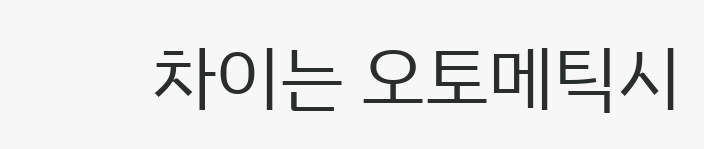차이는 오토메틱시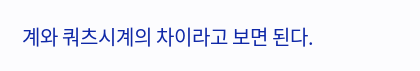계와 쿼츠시계의 차이라고 보면 된다.